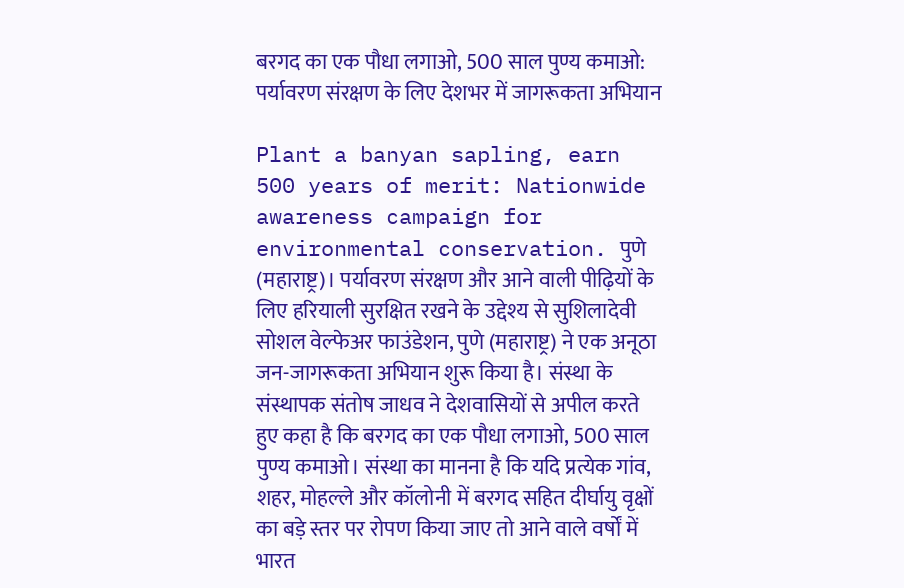बरगद का एक पौधा लगाओ, 500 साल पुण्य कमाओ: पर्यावरण संरक्षण के लिए देशभर में जागरूकता अभियान

Plant a banyan sapling, earn 500 years of merit: Nationwide awareness campaign for environmental conservation. पुणे (महाराष्ट्र)। पर्यावरण संरक्षण और आने वाली पीढ़ियों के लिए हरियाली सुरक्षित रखने के उद्देश्य से सुशिलादेवी सोशल वेल्फेअर फाउंडेशन, पुणे (महाराष्ट्र) ने एक अनूठा जन-जागरूकता अभियान शुरू किया है। संस्था के संस्थापक संतोष जाधव ने देशवासियों से अपील करते हुए कहा है कि बरगद का एक पौधा लगाओ, 500 साल पुण्य कमाओ। संस्था का मानना है कि यदि प्रत्येक गांव, शहर, मोहल्ले और कॉलोनी में बरगद सहित दीर्घायु वृक्षों का बड़े स्तर पर रोपण किया जाए तो आने वाले वर्षों में भारत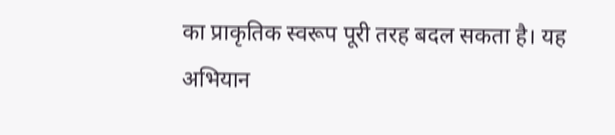का प्राकृतिक स्वरूप पूरी तरह बदल सकता है। यह अभियान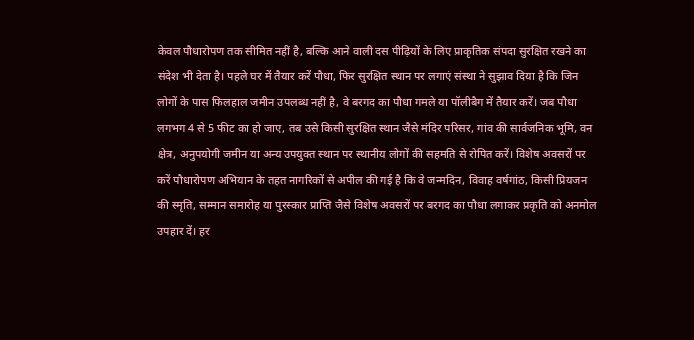केवल पौधारोपण तक सीमित नहीं है, बल्कि आने वाली दस पीढ़ियों के लिए प्राकृतिक संपदा सुरक्षित रखने का संदेश भी देता है। पहले घर में तैयार करें पौधा, फिर सुरक्षित स्थान पर लगाएं संस्था ने सुझाव दिया है कि जिन लोगों के पास फिलहाल जमीन उपलब्ध नहीं है, वे बरगद का पौधा गमले या पॉलीबैग में तैयार करें। जब पौधा लगभग 4 से 5 फीट का हो जाए, तब उसे किसी सुरक्षित स्थान जैसे मंदिर परिसर, गांव की सार्वजनिक भूमि, वन क्षेत्र, अनुपयोगी जमीन या अन्य उपयुक्त स्थान पर स्थानीय लोगों की सहमति से रोपित करें। विशेष अवसरों पर करें पौधारोपण अभियान के तहत नागरिकों से अपील की गई है कि वे जन्मदिन, विवाह वर्षगांठ, किसी प्रियजन की स्मृति, सम्मान समारोह या पुरस्कार प्राप्ति जैसे विशेष अवसरों पर बरगद का पौधा लगाकर प्रकृति को अनमोल उपहार दें। हर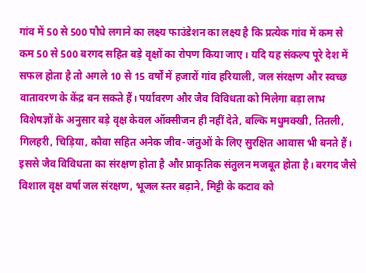गांव में 50 से 500 पौधे लगाने का लक्ष्य फाउंडेशन का लक्ष्य है कि प्रत्येक गांव में कम से कम 50 से 500 बरगद सहित बड़े वृक्षों का रोपण किया जाए। यदि यह संकल्प पूरे देश में सफल होता है तो अगले 10 से 15 वर्षों में हजारों गांव हरियाली, जल संरक्षण और स्वच्छ वातावरण के केंद्र बन सकते हैं। पर्यावरण और जैव विविधता को मिलेगा बड़ा लाभ विशेषज्ञों के अनुसार बड़े वृक्ष केवल ऑक्सीजन ही नहीं देते, बल्कि मधुमक्खी, तितली, गिलहरी, चिड़िया, कौवा सहित अनेक जीव-जंतुओं के लिए सुरक्षित आवास भी बनते हैं। इससे जैव विविधता का संरक्षण होता है और प्राकृतिक संतुलन मजबूत होता है। बरगद जैसे विशाल वृक्ष वर्षा जल संरक्षण, भूजल स्तर बढ़ाने, मिट्टी के कटाव को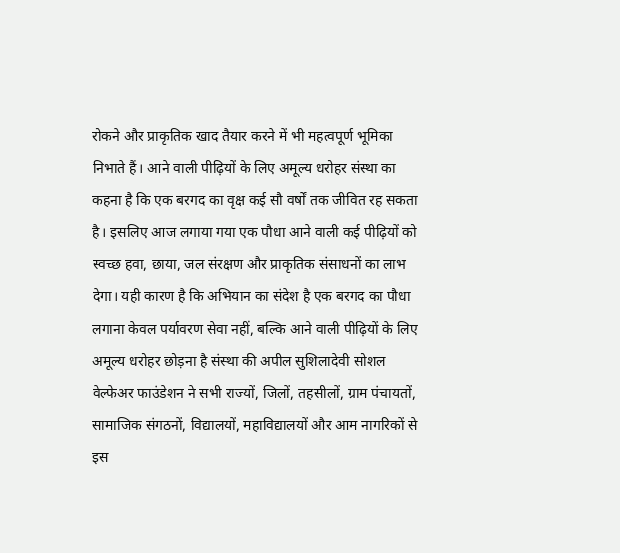रोकने और प्राकृतिक खाद तैयार करने में भी महत्वपूर्ण भूमिका निभाते हैं। आने वाली पीढ़ियों के लिए अमूल्य धरोहर संस्था का कहना है कि एक बरगद का वृक्ष कई सौ वर्षों तक जीवित रह सकता है। इसलिए आज लगाया गया एक पौधा आने वाली कई पीढ़ियों को स्वच्छ हवा, छाया, जल संरक्षण और प्राकृतिक संसाधनों का लाभ देगा। यही कारण है कि अभियान का संदेश है एक बरगद का पौधा लगाना केवल पर्यावरण सेवा नहीं, बल्कि आने वाली पीढ़ियों के लिए अमूल्य धरोहर छोड़ना है संस्था की अपील सुशिलादेवी सोशल वेल्फेअर फाउंडेशन ने सभी राज्यों, जिलों, तहसीलों, ग्राम पंचायतों, सामाजिक संगठनों, विद्यालयों, महाविद्यालयों और आम नागरिकों से इस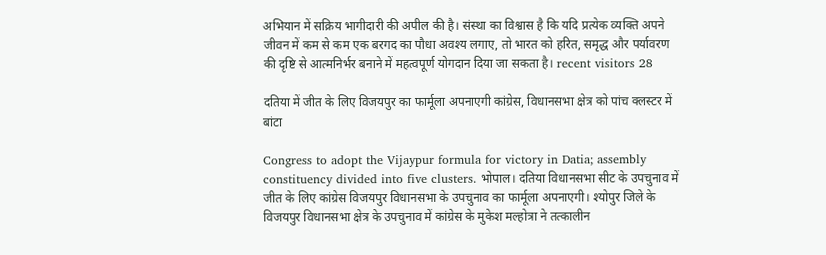अभियान में सक्रिय भागीदारी की अपील की है। संस्था का विश्वास है कि यदि प्रत्येक व्यक्ति अपने जीवन में कम से कम एक बरगद का पौधा अवश्य लगाए, तो भारत को हरित, समृद्ध और पर्यावरण की दृष्टि से आत्मनिर्भर बनाने में महत्वपूर्ण योगदान दिया जा सकता है। recent visitors 28

दतिया में जीत के लिए विजयपुर का फार्मूला अपनाएगी कांग्रेस, विधानसभा क्षेत्र को पांच क्लस्टर में बांटा

Congress to adopt the Vijaypur formula for victory in Datia; assembly constituency divided into five clusters. भोपाल। दतिया विधानसभा सीट के उपचुनाव में जीत के लिए कांग्रेस विजयपुर विधानसभा के उपचुनाव का फार्मूला अपनाएगी। श्योपुर जिले के विजयपुर विधानसभा क्षेत्र के उपचुनाव में कांग्रेस के मुकेश मल्होत्रा ने तत्कालीन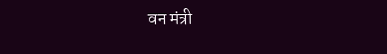वन मंत्री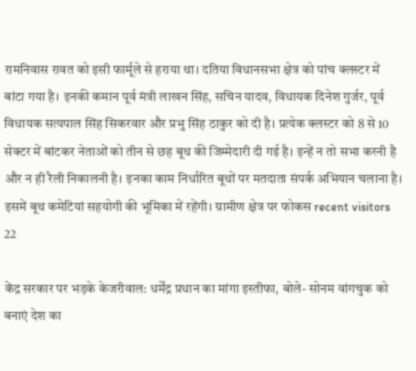रामनिवास रावत को इसी फार्मूले से हराया था। दतिया विधानसभा क्षेत्र को पांच क्लस्टर में बांटा गया है। इनकी कमान पूर्व मंत्री लाखन सिंह, सचिन यादव, विधायक दिनेश गुर्जर, पूर्व विधायक सत्यपाल सिंह सिकरवार और प्रभु सिंह ठाकुर को दी है। प्रत्येक क्लस्टर को 8 से 10 सेक्टर में बांटकर नेताओं को तीन से छह बूथ की जिम्मेदारी दी गई है। इन्हें न तो सभा करनी है और न ही रैली निकालनी है। इनका काम निर्धारित बूथों पर मतदाता संपर्क अभियान चलाना है। इसमें बूथ कमेटियां सहयोगी की भूमिका में रहेंगी। ग्रामीण क्षेत्र पर फोकस recent visitors 22

केंद्र सरकार पर भड़के केजरीवाल: धर्मेंद्र प्रधान का मांगा इस्तीफा, बोले- सोनम वांगचुक को बनाएं देश का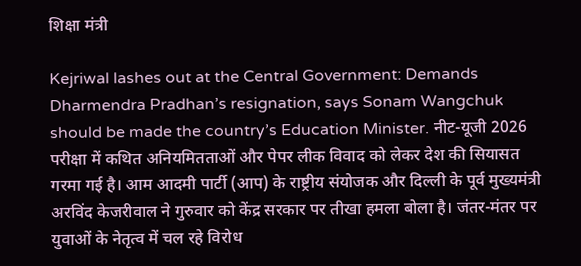शिक्षा मंत्री

Kejriwal lashes out at the Central Government: Demands Dharmendra Pradhan’s resignation, says Sonam Wangchuk should be made the country’s Education Minister. नीट-यूजी 2026 परीक्षा में कथित अनियमितताओं और पेपर लीक विवाद को लेकर देश की सियासत गरमा गई है। आम आदमी पार्टी (आप) के राष्ट्रीय संयोजक और दिल्ली के पूर्व मुख्यमंत्री अरविंद केजरीवाल ने गुरुवार को केंद्र सरकार पर तीखा हमला बोला है। जंतर-मंतर पर युवाओं के नेतृत्व में चल रहे विरोध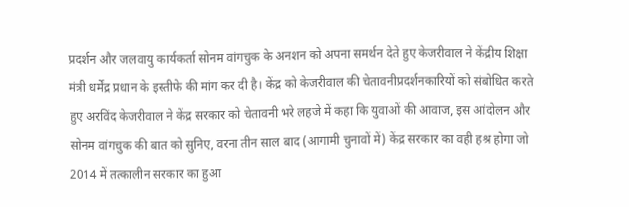प्रदर्शन और जलवायु कार्यकर्ता सोनम वांगचुक के अनशन को अपना समर्थन देते हुए केजरीवाल ने केंद्रीय शिक्षा मंत्री धर्मेंद्र प्रधान के इस्तीफे की मांग कर दी है। केंद्र को केजरीवाल की चेतावनीप्रदर्शनकारियों को संबोधित करते हुए अरविंद केजरीवाल ने केंद्र सरकार को चेतावनी भरे लहजे में कहा कि युवाओं की आवाज, इस आंदोलन और सोनम वांगचुक की बात को सुनिए, वरना तीन साल बाद (आगामी चुनावों में) केंद्र सरकार का वही हश्र होगा जो 2014 में तत्कालीन सरकार का हुआ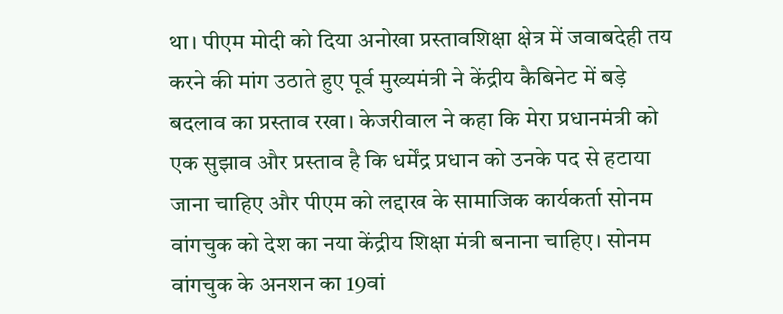था। पीएम मोदी को दिया अनोखा प्रस्तावशिक्षा क्षेत्र में जवाबदेही तय करने की मांग उठाते हुए पूर्व मुख्यमंत्री ने केंद्रीय कैबिनेट में बड़े बदलाव का प्रस्ताव रखा। केजरीवाल ने कहा कि मेरा प्रधानमंत्री को एक सुझाव और प्रस्ताव है कि धर्मेंद्र प्रधान को उनके पद से हटाया जाना चाहिए और पीएम को लद्दाख के सामाजिक कार्यकर्ता सोनम वांगचुक को देश का नया केंद्रीय शिक्षा मंत्री बनाना चाहिए। सोनम वांगचुक के अनशन का 19वां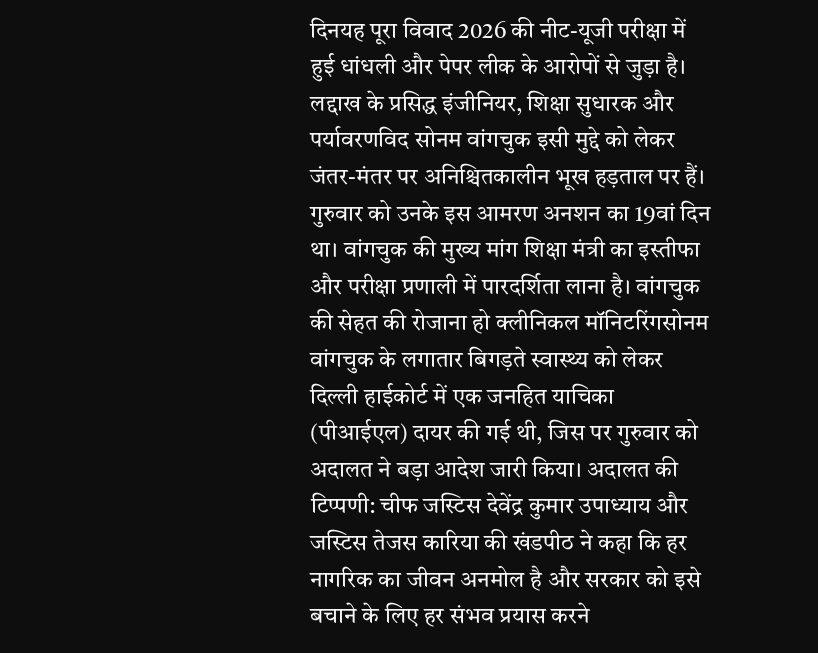दिनयह पूरा विवाद 2026 की नीट-यूजी परीक्षा में हुई धांधली और पेपर लीक के आरोपों से जुड़ा है। लद्दाख के प्रसिद्ध इंजीनियर, शिक्षा सुधारक और पर्यावरणविद सोनम वांगचुक इसी मुद्दे को लेकर जंतर-मंतर पर अनिश्चितकालीन भूख हड़ताल पर हैं। गुरुवार को उनके इस आमरण अनशन का 19वां दिन था। वांगचुक की मुख्य मांग शिक्षा मंत्री का इस्तीफा और परीक्षा प्रणाली में पारदर्शिता लाना है। वांगचुक की सेहत की रोजाना हो क्लीनिकल मॉनिटरिंगसोनम वांगचुक के लगातार बिगड़ते स्वास्थ्य को लेकर दिल्ली हाईकोर्ट में एक जनहित याचिका (पीआईएल) दायर की गई थी, जिस पर गुरुवार को अदालत ने बड़ा आदेश जारी किया। अदालत की टिप्पणी: चीफ जस्टिस देवेंद्र कुमार उपाध्याय और जस्टिस तेजस कारिया की खंडपीठ ने कहा कि हर नागरिक का जीवन अनमोल है और सरकार को इसे बचाने के लिए हर संभव प्रयास करने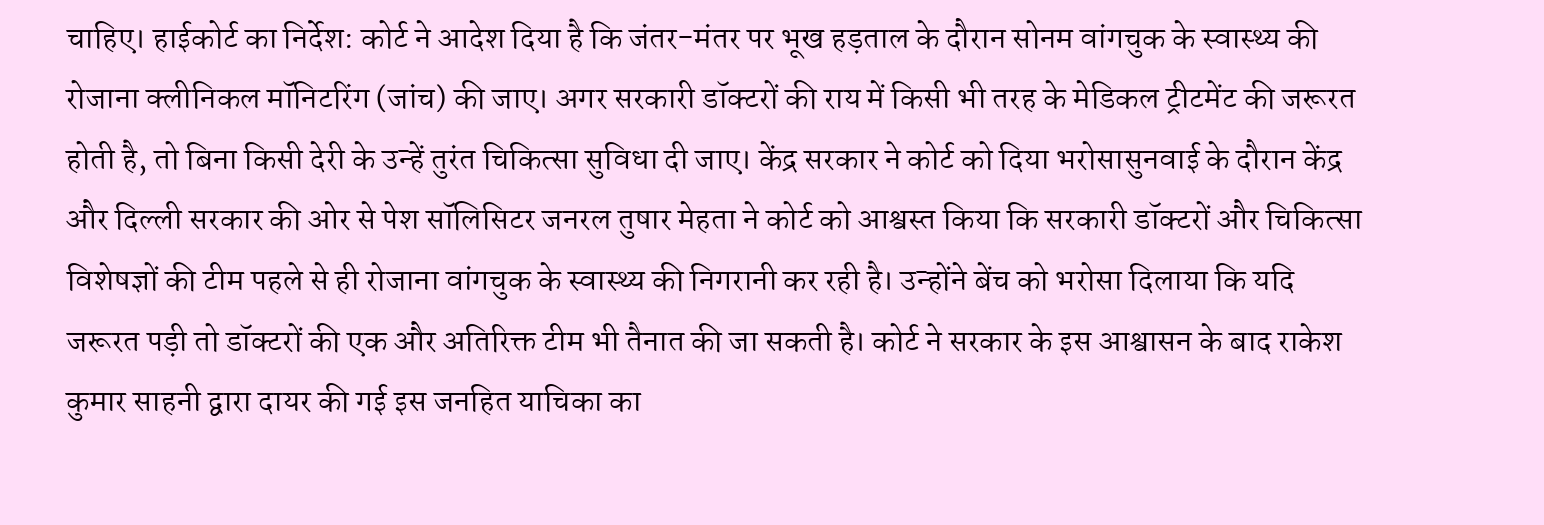चाहिए। हाईकोर्ट का निर्देश: कोर्ट ने आदेश दिया है कि जंतर-मंतर पर भूख हड़ताल के दौरान सोनम वांगचुक के स्वास्थ्य की रोजाना क्लीनिकल मॉनिटरिंग (जांच) की जाए। अगर सरकारी डॉक्टरों की राय में किसी भी तरह के मेडिकल ट्रीटमेंट की जरूरत होती है, तो बिना किसी देरी के उन्हें तुरंत चिकित्सा सुविधा दी जाए। केंद्र सरकार ने कोर्ट को दिया भरोसासुनवाई के दौरान केंद्र और दिल्ली सरकार की ओर से पेश सॉलिसिटर जनरल तुषार मेहता ने कोर्ट को आश्वस्त किया कि सरकारी डॉक्टरों और चिकित्सा विशेषज्ञों की टीम पहले से ही रोजाना वांगचुक के स्वास्थ्य की निगरानी कर रही है। उन्होंने बेंच को भरोसा दिलाया कि यदि जरूरत पड़ी तो डॉक्टरों की एक और अतिरिक्त टीम भी तैनात की जा सकती है। कोर्ट ने सरकार के इस आश्वासन के बाद राकेश कुमार साहनी द्वारा दायर की गई इस जनहित याचिका का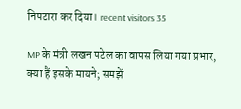निपटारा कर दिया। recent visitors 35

MP के मंत्री लखन पटेल का वापस लिया गया प्रभार, क्या हैं इसके मायने; समझें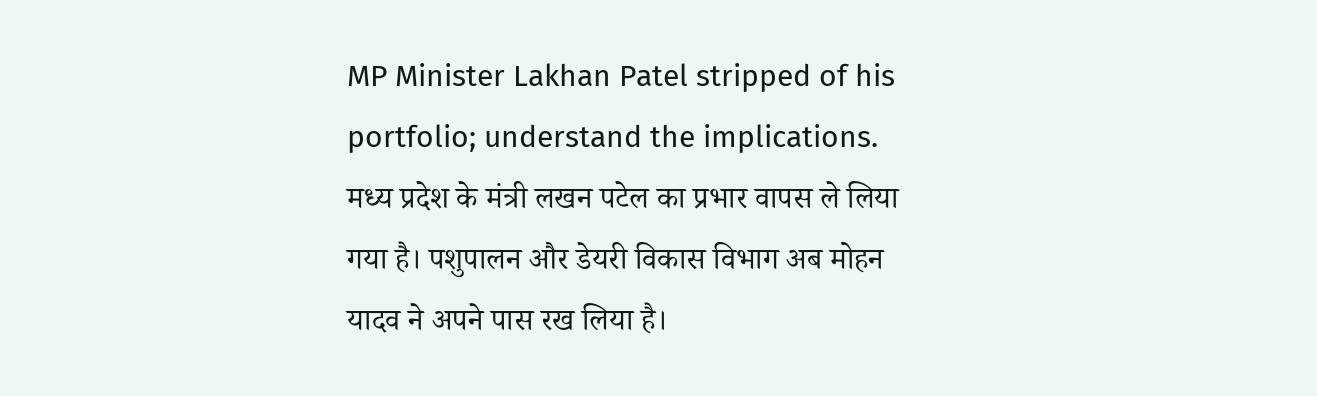MP Minister Lakhan Patel stripped of his portfolio; understand the implications. मध्य प्रदेश के मंत्री लखन पटेल का प्रभार वापस ले लिया गया है। पशुपालन और डेयरी विकास विभाग अब मोहन यादव ने अपने पास रख लिया है।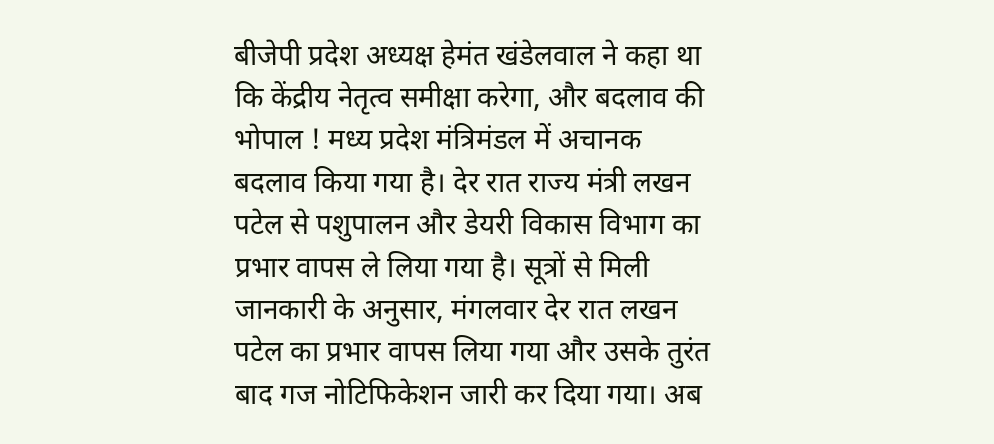बीजेपी प्रदेश अध्यक्ष हेमंत खंडेलवाल ने कहा था कि केंद्रीय नेतृत्व समीक्षा करेगा, और बदलाव की भोपाल ! मध्य प्रदेश मंत्रिमंडल में अचानक बदलाव किया गया है। देर रात राज्य मंत्री लखन पटेल से पशुपालन और डेयरी विकास विभाग का प्रभार वापस ले लिया गया है। सूत्रों से मिली जानकारी के अनुसार, मंगलवार देर रात लखन पटेल का प्रभार वापस लिया गया और उसके तुरंत बाद गज नोटिफिकेशन जारी कर दिया गया। अब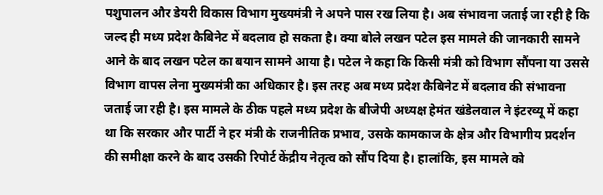पशुपालन और डेयरी विकास विभाग मुख्यमंत्री ने अपने पास रख लिया है। अब संभावना जताई जा रही है कि जल्द ही मध्य प्रदेश कैबिनेट में बदलाव हो सकता है। क्या बोले लखन पटेल इस मामले की जानकारी सामने आने के बाद लखन पटेल का बयान सामने आया है। पटेल ने कहा कि किसी मंत्री को विभाग सौंपना या उससे विभाग वापस लेना मुख्यमंत्री का अधिकार है। इस तरह अब मध्य प्रदेश कैबिनेट में बदलाव की संभावना जताई जा रही है। इस मामले के ठीक पहले मध्य प्रदेश के बीजेपी अध्यक्ष हेमंत खंडेलवाल ने इंटरव्यू में कहा था कि सरकार और पार्टी ने हर मंत्री के राजनीतिक प्रभाव, उसके कामकाज के क्षेत्र और विभागीय प्रदर्शन की समीक्षा करने के बाद उसकी रिपोर्ट केंद्रीय नेतृत्व को सौंप दिया है। हालांकि, इस मामले को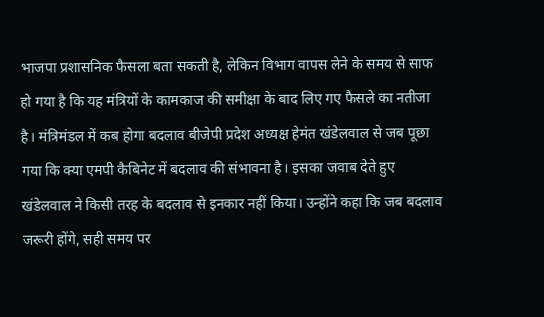भाजपा प्रशासनिक फैसला बता सकती है, लेकिन विभाग वापस लेने के समय से साफ हो गया है कि यह मंत्रियों के कामकाज की समीक्षा के बाद लिए गए फैसले का नतीजा है। मंत्रिमंडल में कब होगा बदलाव बीजेपी प्रदेश अध्यक्ष हेमंत खंडेलवाल से जब पूछा गया कि क्या एमपी कैबिनेट में बदलाव की संभावना है। इसका जवाब देते हुए खंडेलवाल ने किसी तरह के बदलाव से इनकार नहीं किया। उन्होंने कहा कि जब बदलाव जरूरी होंगे, सही समय पर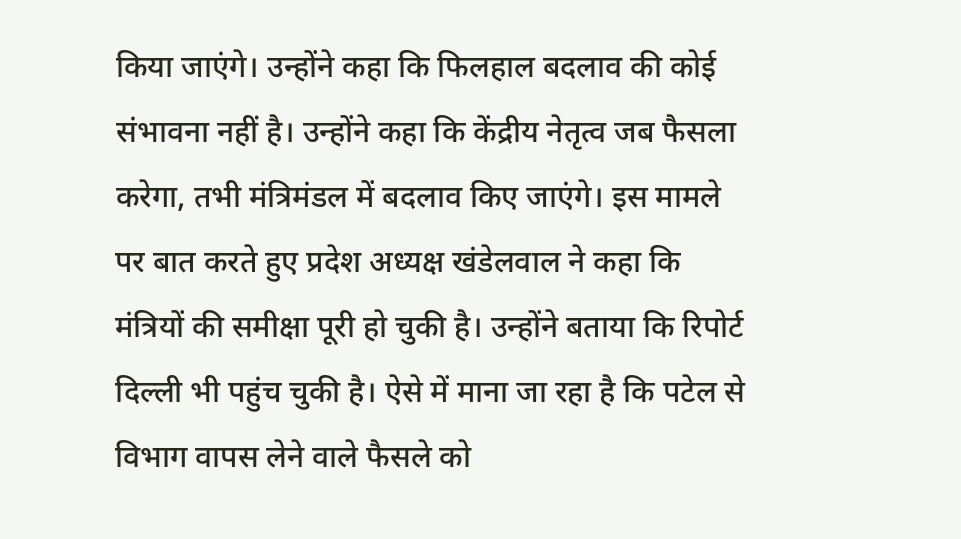किया जाएंगे। उन्होंने कहा कि फिलहाल बदलाव की कोई संभावना नहीं है। उन्होंने कहा कि केंद्रीय नेतृत्व जब फैसला करेगा, तभी मंत्रिमंडल में बदलाव किए जाएंगे। इस मामले पर बात करते हुए प्रदेश अध्यक्ष खंडेलवाल ने कहा कि मंत्रियों की समीक्षा पूरी हो चुकी है। उन्होंने बताया कि रिपोर्ट दिल्ली भी पहुंच चुकी है। ऐसे में माना जा रहा है कि पटेल से विभाग वापस लेने वाले फैसले को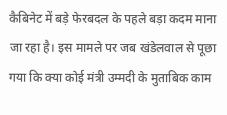कैबिनेट में बड़े फेरबदल के पहले बड़ा कदम माना जा रहा है। इस मामले पर जब खंडेलवाल से पूछा गया कि क्या कोई मंत्री उम्मदी के मुताबिक काम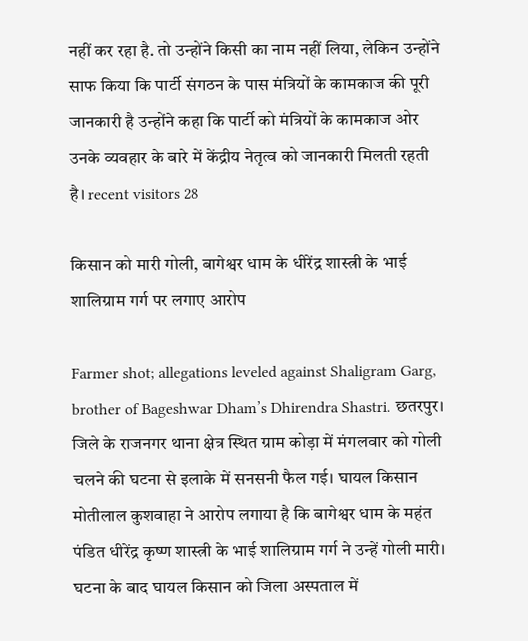नहीं कर रहा है. तो उन्होंने किसी का नाम नहीं लिया, लेकिन उन्होंने साफ किया कि पार्टी संगठन के पास मंत्रियों के कामकाज की पूरी जानकारी है उन्होंने कहा कि पार्टी को मंत्रियों के कामकाज ओर उनके व्यवहार के बारे में केंद्रीय नेतृत्व को जानकारी मिलती रहती है। recent visitors 28

किसान को मारी गोली, बागेश्वर धाम के धीरेंद्र शास्त्री के भाई शालिग्राम गर्ग पर लगाए आरोप

Farmer shot; allegations leveled against Shaligram Garg, brother of Bageshwar Dham’s Dhirendra Shastri. छतरपुर। जिले के राजनगर थाना क्षेत्र स्थित ग्राम कोड़ा में मंगलवार को गोली चलने की घटना से इलाके में सनसनी फैल गई। घायल किसान मोतीलाल कुशवाहा ने आरोप लगाया है कि बागेश्वर धाम के महंत पंडित धीरेंद्र कृष्ण शास्त्री के भाई शालिग्राम गर्ग ने उन्हें गोली मारी। घटना के बाद घायल किसान को जिला अस्पताल में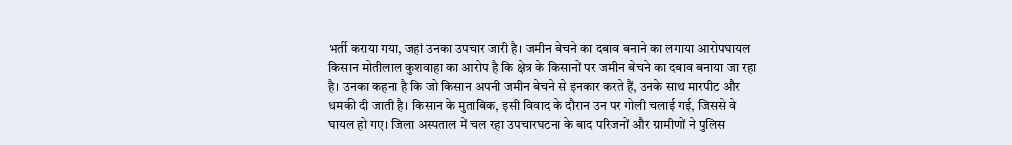भर्ती कराया गया, जहां उनका उपचार जारी है। जमीन बेचने का दबाव बनाने का लगाया आरोपघायल किसान मोतीलाल कुशवाहा का आरोप है कि क्षेत्र के किसानों पर जमीन बेचने का दबाव बनाया जा रहा है। उनका कहना है कि जो किसान अपनी जमीन बेचने से इनकार करते हैं, उनके साथ मारपीट और धमकी दी जाती है। किसान के मुताबिक, इसी विवाद के दौरान उन पर गोली चलाई गई, जिससे वे घायल हो गए। जिला अस्पताल में चल रहा उपचारघटना के बाद परिजनों और ग्रामीणों ने पुलिस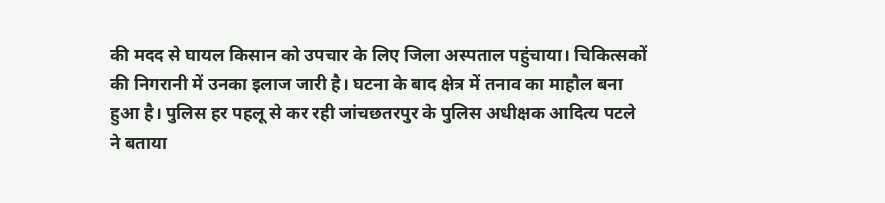की मदद से घायल किसान को उपचार के लिए जिला अस्पताल पहुंचाया। चिकित्सकों की निगरानी में उनका इलाज जारी है। घटना के बाद क्षेत्र में तनाव का माहौल बना हुआ है। पुलिस हर पहलू से कर रही जांचछतरपुर के पुलिस अधीक्षक आदित्य पटले ने बताया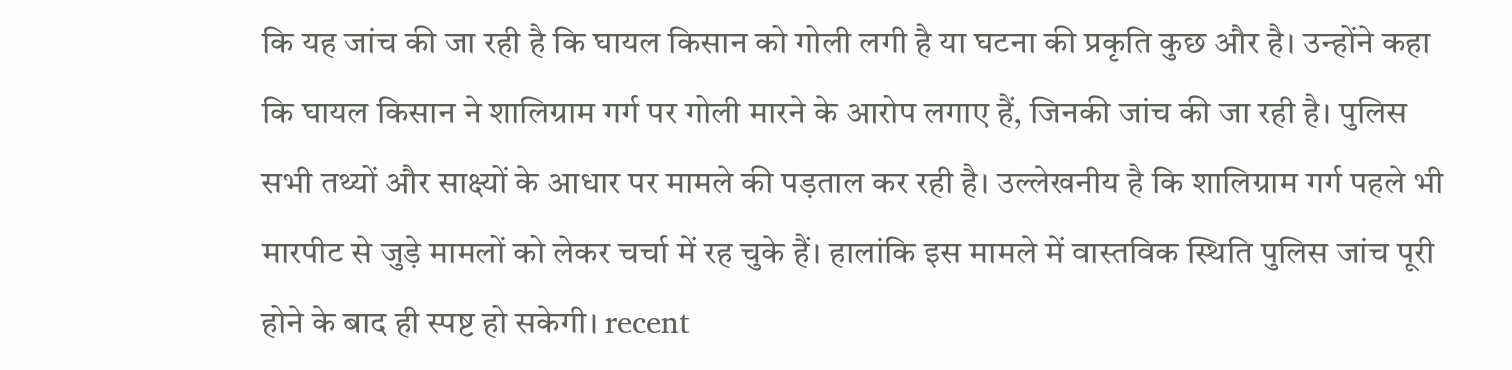कि यह जांच की जा रही है कि घायल किसान को गोली लगी है या घटना की प्रकृति कुछ और है। उन्होंने कहा कि घायल किसान ने शालिग्राम गर्ग पर गोली मारने के आरोप लगाए हैं, जिनकी जांच की जा रही है। पुलिस सभी तथ्यों और साक्ष्यों के आधार पर मामले की पड़ताल कर रही है। उल्लेखनीय है कि शालिग्राम गर्ग पहले भी मारपीट से जुड़े मामलों को लेकर चर्चा में रह चुके हैं। हालांकि इस मामले में वास्तविक स्थिति पुलिस जांच पूरी होने के बाद ही स्पष्ट हो सकेगी। recent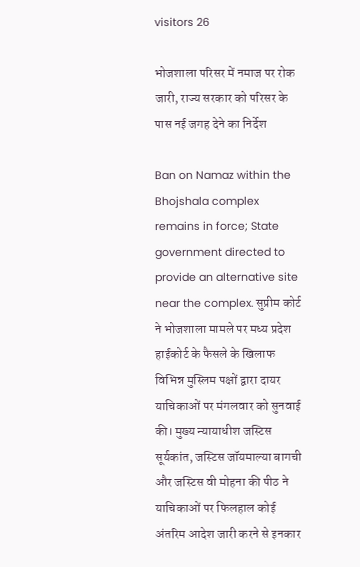visitors 26

भोजशाला परिसर में नमाज पर रोक जारी, राज्य सरकार को परिसर के पास नई जगह देने का निर्देश

Ban on Namaz within the Bhojshala complex remains in force; State government directed to provide an alternative site near the complex. सुप्रीम कोर्ट ने भोजशाला मामले पर मध्य प्रदेश हाईकोर्ट के फैसले के खिलाफ विभिन्न मुस्लिम पक्षों द्वारा दायर याचिकाओं पर मंगलवार को सुनवाई की। मुख्य न्यायाधीश जस्टिस सूर्यकांत, जस्टिस जॉयमाल्या बागची और जस्टिस वी मोहना की पीठ ने याचिकाओं पर फिलहाल कोई अंतरिम आदेश जारी करने से इनकार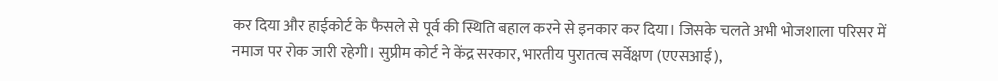कर दिया और हाईकोर्ट के फैसले से पूर्व की स्थिति बहाल करने से इनकार कर दिया। जिसके चलते अभी भोजशाला परिसर में नमाज पर रोक जारी रहेगी। सुप्रीम कोर्ट ने केंद्र सरकार, भारतीय पुरातत्व सर्वेक्षण (एएसआई),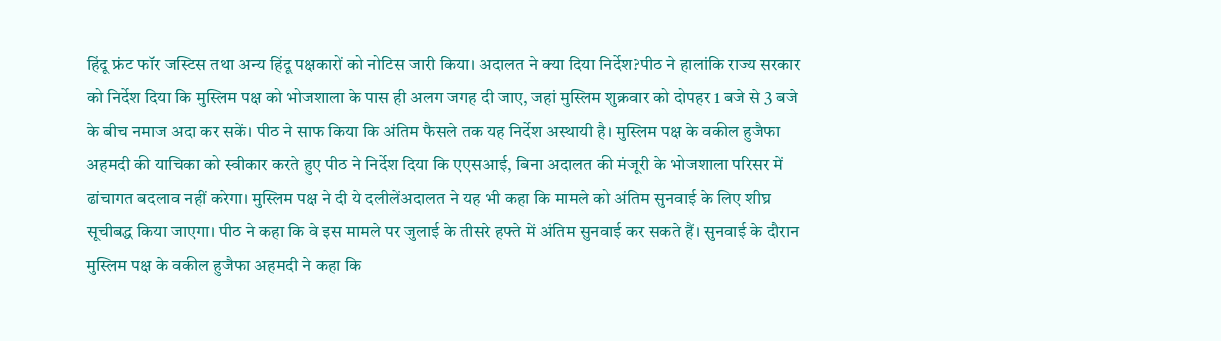हिंदू फ्रंट फॉर जस्टिस तथा अन्य हिंदू पक्षकारों को नोटिस जारी किया। अदालत ने क्या दिया निर्देश?पीठ ने हालांकि राज्य सरकार को निर्देश दिया कि मुस्लिम पक्ष को भोजशाला के पास ही अलग जगह दी जाए, जहां मुस्लिम शुक्रवार को दोपहर 1 बजे से 3 बजे के बीच नमाज अदा कर सकें। पीठ ने साफ किया कि अंतिम फैसले तक यह निर्देश अस्थायी है। मुस्लिम पक्ष के वकील हुजैफा अहमदी की याचिका को स्वीकार करते हुए पीठ ने निर्देश दिया कि एएसआई, बिना अदालत की मंजूरी के भोजशाला परिसर में ढांचागत बदलाव नहीं करेगा। मुस्लिम पक्ष ने दी ये दलीलेंअदालत ने यह भी कहा कि मामले को अंतिम सुनवाई के लिए शीघ्र सूचीबद्ध किया जाएगा। पीठ ने कहा कि वे इस मामले पर जुलाई के तीसरे हफ्ते में अंतिम सुनवाई कर सकते हैं। सुनवाई के दौरान मुस्लिम पक्ष के वकील हुजैफा अहमदी ने कहा कि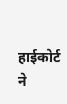हाईकोर्ट ने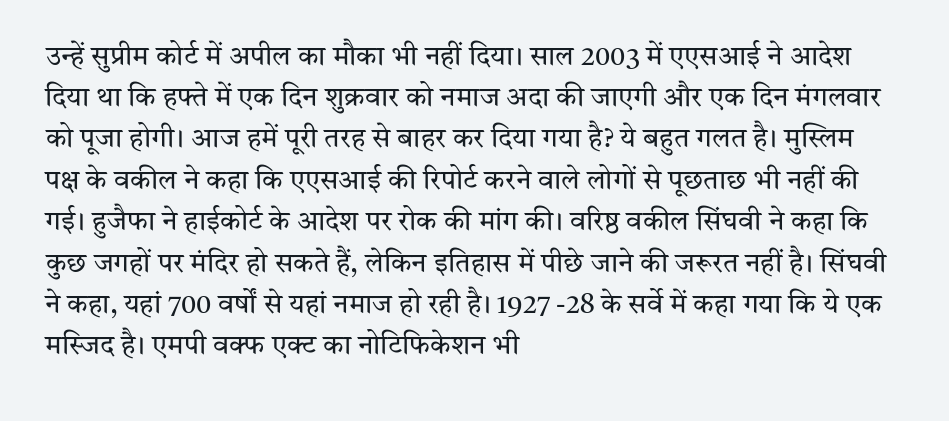उन्हें सुप्रीम कोर्ट में अपील का मौका भी नहीं दिया। साल 2003 में एएसआई ने आदेश दिया था कि हफ्ते में एक दिन शुक्रवार को नमाज अदा की जाएगी और एक दिन मंगलवार को पूजा होगी। आज हमें पूरी तरह से बाहर कर दिया गया है? ये बहुत गलत है। मुस्लिम पक्ष के वकील ने कहा कि एएसआई की रिपोर्ट करने वाले लोगों से पूछताछ भी नहीं की गई। हुजैफा ने हाईकोर्ट के आदेश पर रोक की मांग की। वरिष्ठ वकील सिंघवी ने कहा कि कुछ जगहों पर मंदिर हो सकते हैं, लेकिन इतिहास में पीछे जाने की जरूरत नहीं है। सिंघवी ने कहा, यहां 700 वर्षों से यहां नमाज हो रही है। 1927 -28 के सर्वे में कहा गया कि ये एक मस्जिद है। एमपी वक्फ एक्ट का नोटिफिकेशन भी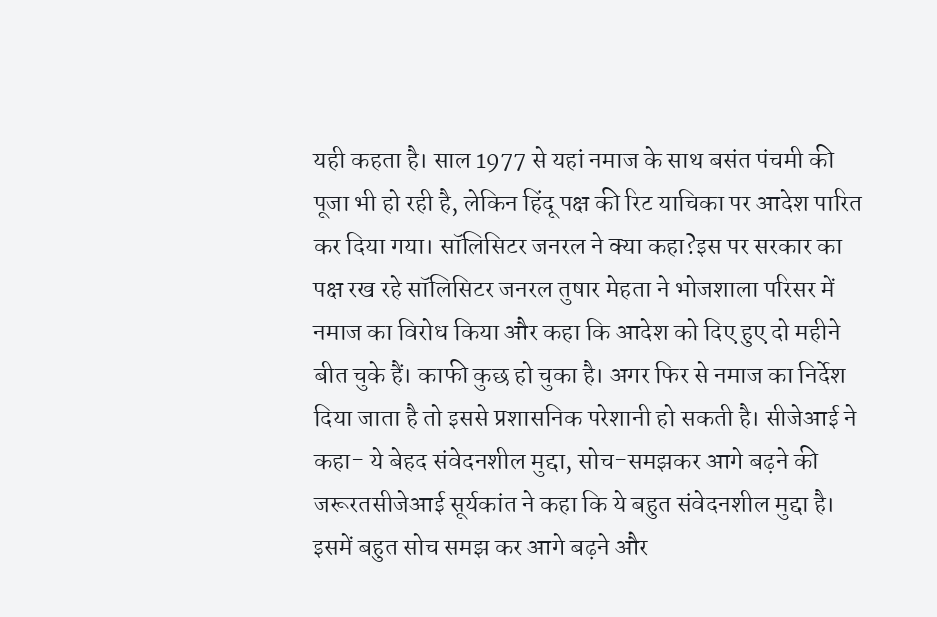यही कहता है। साल 1977 से यहां नमाज के साथ बसंत पंचमी की पूजा भी हो रही है, लेकिन हिंदू पक्ष की रिट याचिका पर आदेश पारित कर दिया गया। सॉलिसिटर जनरल ने क्या कहा?इस पर सरकार का पक्ष रख रहे सॉलिसिटर जनरल तुषार मेहता ने भोजशाला परिसर में नमाज का विरोध किया और कहा कि आदेश को दिए हुए दो महीने बीत चुके हैं। काफी कुछ हो चुका है। अगर फिर से नमाज का निर्देश दिया जाता है तो इससे प्रशासनिक परेशानी हो सकती है। सीजेआई ने कहा- ये बेहद संवेदनशील मुद्दा, सोच-समझकर आगे बढ़ने की जरूरतसीजेआई सूर्यकांत ने कहा कि ये बहुत संवेदनशील मुद्दा है। इसमें बहुत सोच समझ कर आगे बढ़ने और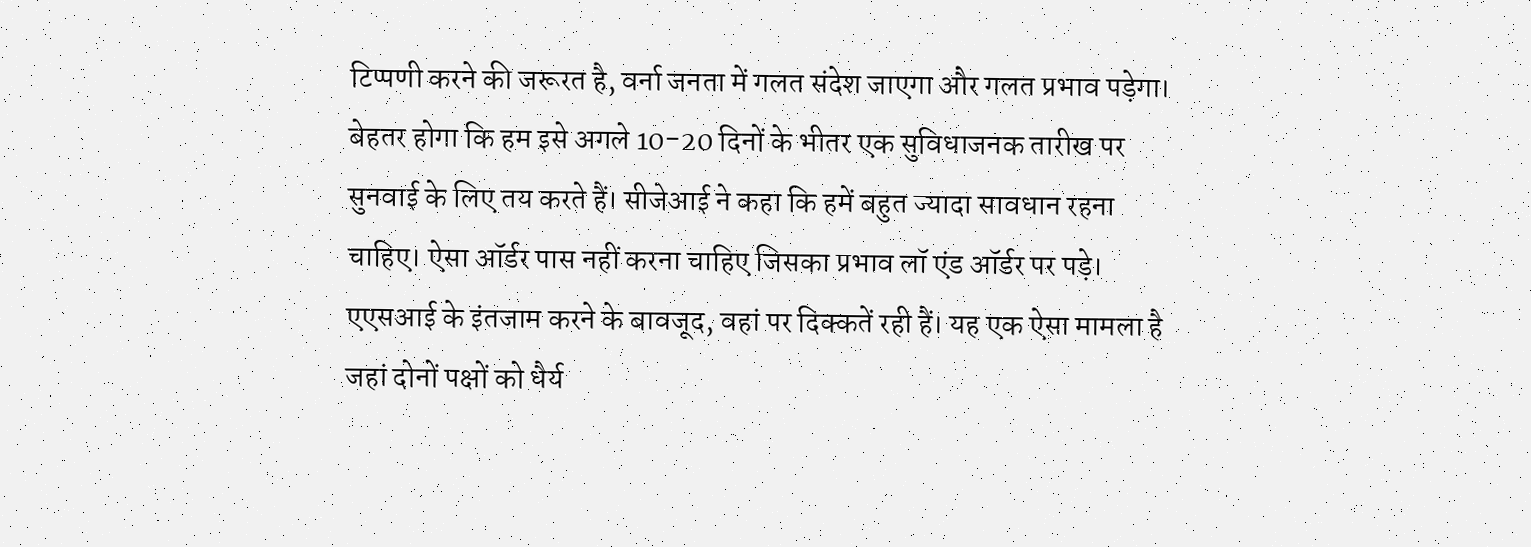टिप्पणी करने की जरूरत है, वर्ना जनता में गलत संदेश जाएगा और गलत प्रभाव पड़ेगा। बेहतर होगा कि हम इसे अगले 10-20 दिनों के भीतर एक सुविधाजनक तारीख पर सुनवाई के लिए तय करते हैं। सीजेआई ने कहा कि हमें बहुत ज्यादा सावधान रहना चाहिए। ऐसा ऑर्डर पास नहीं करना चाहिए जिसका प्रभाव लॉ एंड ऑर्डर पर पड़े। एएसआई के इंतजाम करने के बावजूद, वहां पर दिक्कतें रही हैं। यह एक ऐसा मामला है जहां दोनों पक्षों को धैर्य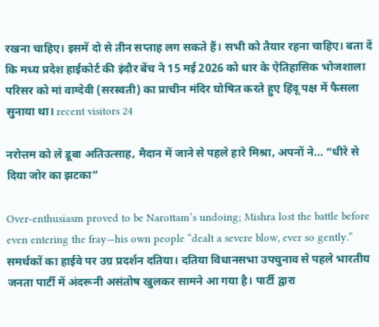रखना चाहिए। इसमें दो से तीन सप्ताह लग सकते हैं। सभी को तैयार रहना चाहिए। बता दें कि मध्य प्रदेश हाईकोर्ट की इंदौर बेंच ने 15 मई 2026 को धार के ऐतिहासिक भोजशाला परिसर को मां वाग्देवी (सरस्वती) का प्राचीन मंदिर घोषित करते हुए हिंदू पक्ष में फैसला सुनाया था। recent visitors 24

नरोत्तम को ले डूबा अतिउत्साह, मैदान में जाने से पहले हारे मिश्रा, अपनों ने… “धीरे से दिया जोर का झटका”

Over-enthusiasm proved to be Narottam’s undoing; Mishra lost the battle before even entering the fray—his own people “dealt a severe blow, ever so gently.” समर्थकों का हाईवे पर उग्र प्रदर्शन दतिया। दतिया विधानसभा उपचुनाव से पहले भारतीय जनता पार्टी में अंदरूनी असंतोष खुलकर सामने आ गया है। पार्टी द्वारा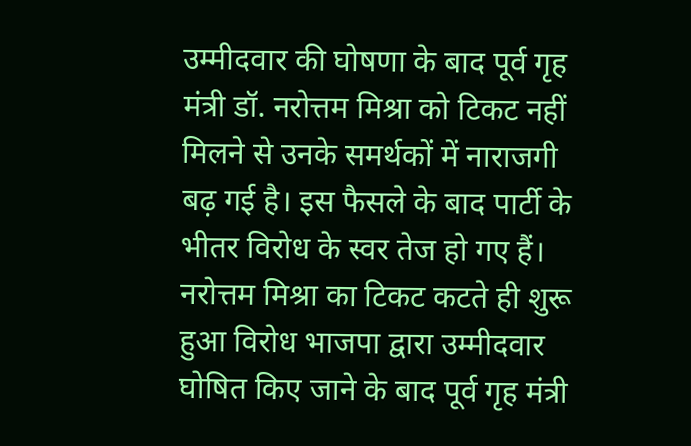उम्मीदवार की घोषणा के बाद पूर्व गृह मंत्री डॉ. नरोत्तम मिश्रा को टिकट नहीं मिलने से उनके समर्थकों में नाराजगी बढ़ गई है। इस फैसले के बाद पार्टी के भीतर विरोध के स्वर तेज हो गए हैं। नरोत्तम मिश्रा का टिकट कटते ही शुरू हुआ विरोध भाजपा द्वारा उम्मीदवार घोषित किए जाने के बाद पूर्व गृह मंत्री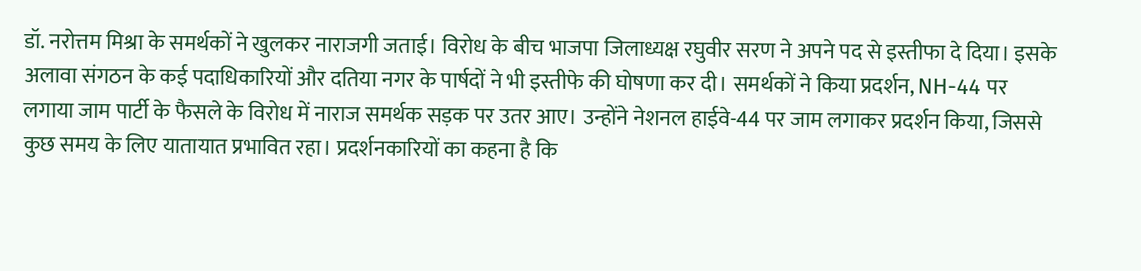डॉ. नरोत्तम मिश्रा के समर्थकों ने खुलकर नाराजगी जताई। विरोध के बीच भाजपा जिलाध्यक्ष रघुवीर सरण ने अपने पद से इस्तीफा दे दिया। इसके अलावा संगठन के कई पदाधिकारियों और दतिया नगर के पार्षदों ने भी इस्तीफे की घोषणा कर दी। समर्थकों ने किया प्रदर्शन, NH-44 पर लगाया जाम पार्टी के फैसले के विरोध में नाराज समर्थक सड़क पर उतर आए। उन्होंने नेशनल हाईवे-44 पर जाम लगाकर प्रदर्शन किया, जिससे कुछ समय के लिए यातायात प्रभावित रहा। प्रदर्शनकारियों का कहना है कि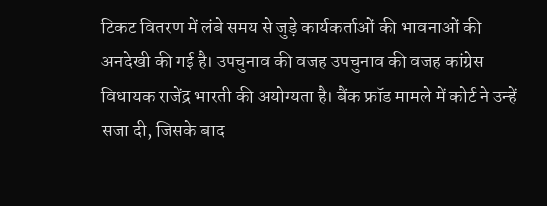टिकट वितरण में लंबे समय से जुड़े कार्यकर्ताओं की भावनाओं की अनदेखी की गई है। उपचुनाव की वजह उपचुनाव की वजह कांग्रेस विधायक राजेंद्र भारती की अयोग्यता है। बैंक फ्रॉड मामले में कोर्ट ने उन्हें सजा दी, जिसके बाद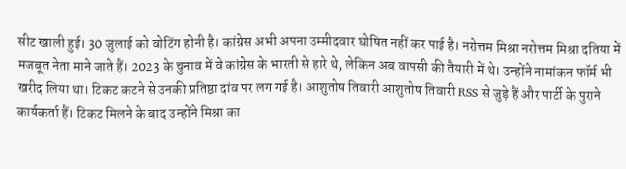सीट खाली हुई। 30 जुलाई को वोटिंग होनी है। कांग्रेस अभी अपना उम्मीदवार घोषित नहीं कर पाई है। नरोत्तम मिश्रा नरोत्तम मिश्रा दतिया में मजबूत नेता माने जाते हैं। 2023 के चुनाव में वे कांग्रेस के भारती से हारे थे, लेकिन अब वापसी की तैयारी में थे। उन्होंने नामांकन फॉर्म भी खरीद लिया था। टिकट कटने से उनकी प्रतिष्ठा दांव पर लग गई है। आशुतोष तिवारी आशुतोष तिवारी RSS से जुड़े हैं और पार्टी के पुराने कार्यकर्ता हैं। टिकट मिलने के बाद उन्होंने मिश्रा का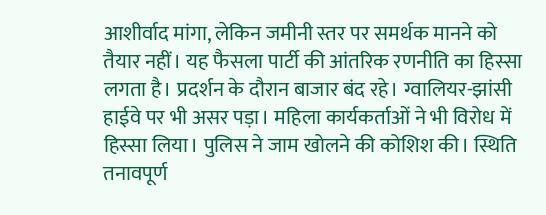आशीर्वाद मांगा, लेकिन जमीनी स्तर पर समर्थक मानने को तैयार नहीं। यह फैसला पार्टी की आंतरिक रणनीति का हिस्सा लगता है। प्रदर्शन के दौरान बाजार बंद रहे। ग्वालियर-झांसी हाईवे पर भी असर पड़ा। महिला कार्यकर्ताओं ने भी विरोध में हिस्सा लिया। पुलिस ने जाम खोलने की कोशिश की। स्थिति तनावपूर्ण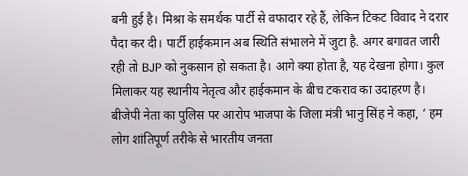बनी हुई है। मिश्रा के समर्थक पार्टी से वफादार रहे हैं, लेकिन टिकट विवाद ने दरार पैदा कर दी। पार्टी हाईकमान अब स्थिति संभालने में जुटा है. अगर बगावत जारी रही तो BJP को नुकसान हो सकता है। आगे क्या होता है, यह देखना होगा। कुल मिलाकर यह स्थानीय नेतृत्व और हाईकमान के बीच टकराव का उदाहरण है।  बीजेपी नेता का पुलिस पर आरोप भाजपा के जिला मंत्री भानु सिंह ने कहा, ‘ हम लोग शांतिपूर्ण तरीके से भारतीय जनता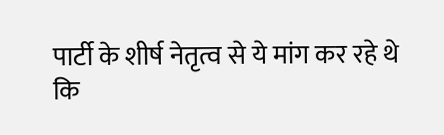पार्टी के शीर्ष नेतृत्व से ये मांग कर रहे थे कि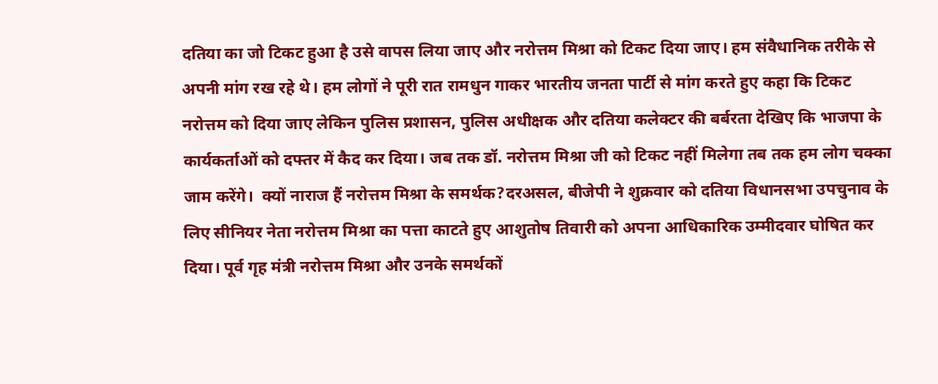दतिया का जो टिकट हुआ है उसे वापस लिया जाए और नरोत्तम मिश्रा को टिकट दिया जाए। हम संवैधानिक तरीके से अपनी मांग रख रहे थे। हम लोगों ने पूरी रात रामधुन गाकर भारतीय जनता पार्टी से मांग करते हुए कहा कि टिकट नरोत्तम को दिया जाए लेकिन पुलिस प्रशासन, पुलिस अधीक्षक और दतिया कलेक्टर की बर्बरता देखिए कि भाजपा के कार्यकर्ताओं को दफ्तर में कैद कर दिया। जब तक डॉ. नरोत्तम मिश्रा जी को टिकट नहीं मिलेगा तब तक हम लोग चक्का जाम करेंगे।  क्यों नाराज हैं नरोत्तम मिश्रा के समर्थक?दरअसल, बीजेपी ने शुक्रवार को दतिया विधानसभा उपचुनाव के लिए सीनियर नेता नरोत्तम मिश्रा का पत्ता काटते हुए आशुतोष तिवारी को अपना आधिकारिक उम्मीदवार घोषित कर दिया। पूर्व गृह मंत्री नरोत्तम मिश्रा और उनके समर्थकों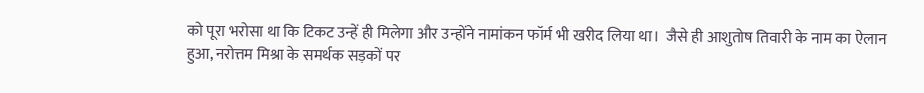को पूरा भरोसा था कि टिकट उन्हें ही मिलेगा और उन्होंने नामांकन फॉर्म भी खरीद लिया था।  जैसे ही आशुतोष तिवारी के नाम का ऐलान हुआ, नरोत्तम मिश्रा के समर्थक सड़कों पर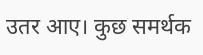उतर आए। कुछ समर्थक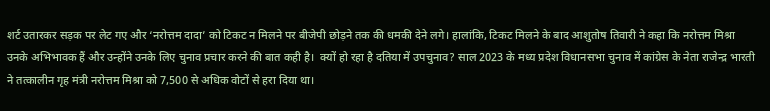शर्ट उतारकर सड़क पर लेट गए और ‘नरोत्तम दादा’ को टिकट न मिलने पर बीजेपी छोड़ने तक की धमकी देने लगे। हालांकि, टिकट मिलने के बाद आशुतोष तिवारी ने कहा कि नरोत्तम मिश्रा उनके अभिभावक हैं और उन्होंने उनके लिए चुनाव प्रचार करने की बात कही है।  क्यों हो रहा है दतिया में उपचुनाव? साल 2023 के मध्य प्रदेश विधानसभा चुनाव में कांग्रेस के नेता राजेन्द्र भारती ने तत्कालीन गृह मंत्री नरोत्तम मिश्रा को 7,500 से अधिक वोटों से हरा दिया था।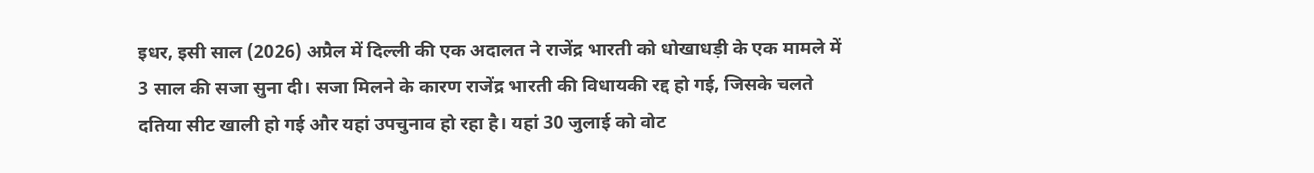इधर, इसी साल (2026) अप्रैल में दिल्ली की एक अदालत ने राजेंद्र भारती को धोखाधड़ी के एक मामले में 3 साल की सजा सुना दी। सजा मिलने के कारण राजेंद्र भारती की विधायकी रद्द हो गई, जिसके चलते दतिया सीट खाली हो गई और यहां उपचुनाव हो रहा है। यहां 30 जुलाई को वोट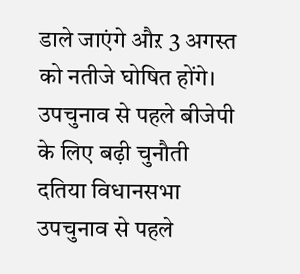डाले जाएंगे औऱ 3 अगस्त को नतीजे घोषित होंगे। उपचुनाव से पहले बीजेपी के लिए बढ़ी चुनौती दतिया विधानसभा उपचुनाव से पहले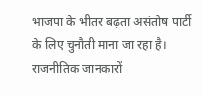भाजपा के भीतर बढ़ता असंतोष पार्टी के लिए चुनौती माना जा रहा है। राजनीतिक जानकारों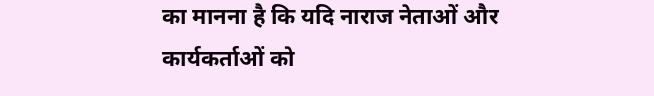का मानना है कि यदि नाराज नेताओं और कार्यकर्ताओं को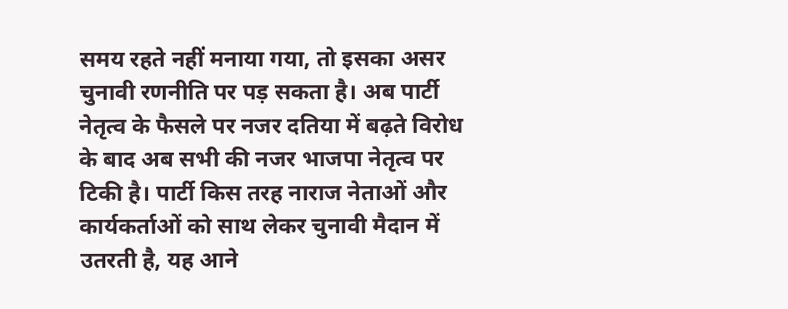समय रहते नहीं मनाया गया, तो इसका असर चुनावी रणनीति पर पड़ सकता है। अब पार्टी नेतृत्व के फैसले पर नजर दतिया में बढ़ते विरोध के बाद अब सभी की नजर भाजपा नेतृत्व पर टिकी है। पार्टी किस तरह नाराज नेताओं और कार्यकर्ताओं को साथ लेकर चुनावी मैदान में उतरती है, यह आने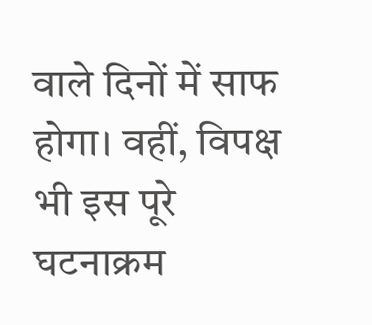वाले दिनों में साफ होगा। वहीं, विपक्ष भी इस पूरे घटनाक्रम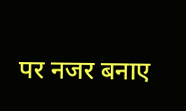पर नजर बनाए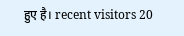हुए है। recent visitors 20